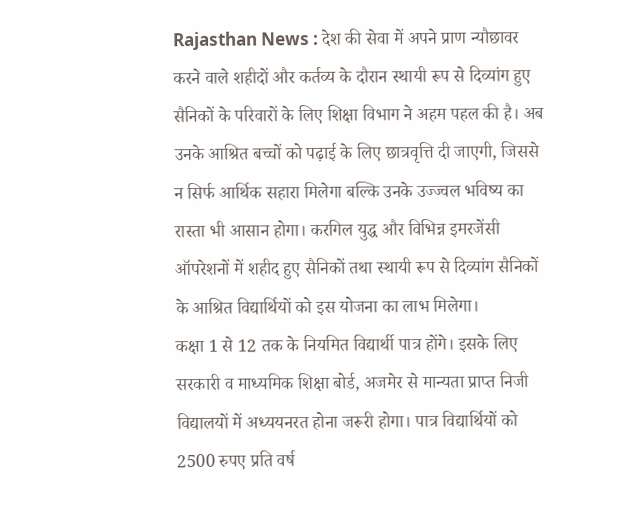Rajasthan News : देश की सेवा में अपने प्राण न्यौछावर करने वाले शहीदों और कर्तव्य के दौरान स्थायी रूप से दिव्यांग हुए सैनिकों के परिवारों के लिए शिक्षा विभाग ने अहम पहल की है। अब उनके आश्रित बच्चों को पढ़ाई के लिए छात्रवृत्ति दी जाएगी, जिससे न सिर्फ आर्थिक सहारा मिलेगा बल्कि उनके उज्ज्वल भविष्य का रास्ता भी आसान होगा। करगिल युद्ध और विभिन्न इमरजेंसी ऑपरेशनों में शहीद हुए सैनिकों तथा स्थायी रूप से दिव्यांग सैनिकों के आश्रित विद्यार्थियों को इस योजना का लाभ मिलेगा।
कक्षा 1 से 12 तक के नियमित विद्यार्थी पात्र होंगे। इसके लिए सरकारी व माध्यमिक शिक्षा बोर्ड, अजमेर से मान्यता प्राप्त निजी विद्यालयों में अध्ययनरत होना जरूरी होगा। पात्र विद्यार्थियों को 2500 रुपए प्रति वर्ष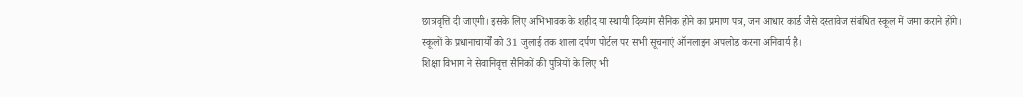छात्रवृत्ति दी जाएगी। इसके लिए अभिभावक के शहीद या स्थायी दिव्यांग सैनिक होने का प्रमाण पत्र, जन आधार कार्ड जैसे दस्तावेज संबंधित स्कूल में जमा कराने होंगे। स्कूलों के प्रधानाचार्यों को 31 जुलाई तक शाला दर्पण पोर्टल पर सभी सूचनाएं ऑनलाइन अपलोड करना अनिवार्य है।
शिक्षा विभाग ने सेवानिवृत्त सैनिकों की पुत्रियों के लिए भी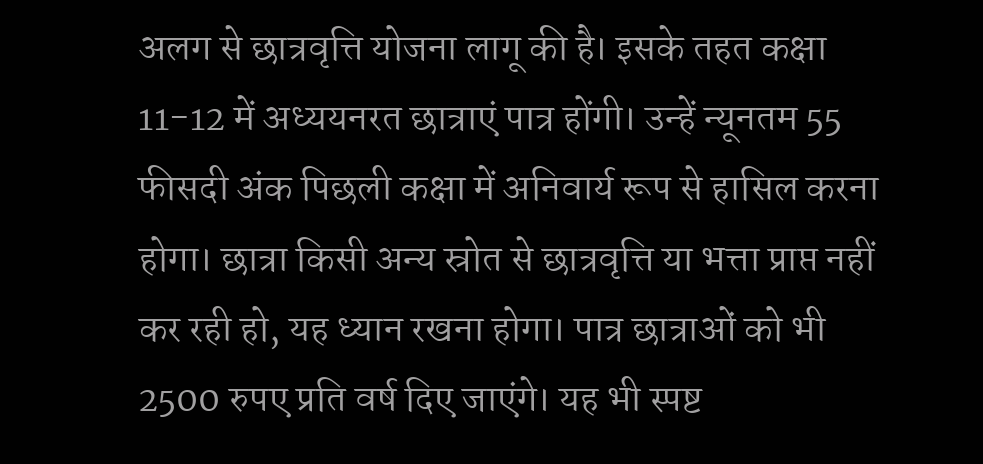अलग से छात्रवृत्ति योजना लागू की है। इसके तहत कक्षा 11-12 में अध्ययनरत छात्राएं पात्र होंगी। उन्हें न्यूनतम 55 फीसदी अंक पिछली कक्षा में अनिवार्य रूप से हासिल करना होगा। छात्रा किसी अन्य स्रोत से छात्रवृत्ति या भत्ता प्राप्त नहीं कर रही हो, यह ध्यान रखना होगा। पात्र छात्राओं को भी 2500 रुपए प्रति वर्ष दिए जाएंगे। यह भी स्पष्ट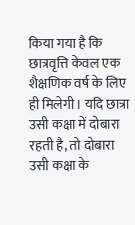किया गया है कि छात्रवृत्ति केवल एक शैक्षणिक वर्ष के लिए ही मिलेगी। यदि छात्रा उसी कक्षा में दोबारा रहती है, तो दोबारा उसी कक्षा के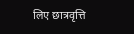लिए छात्रवृत्ति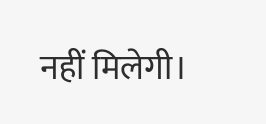नहीं मिलेगी।